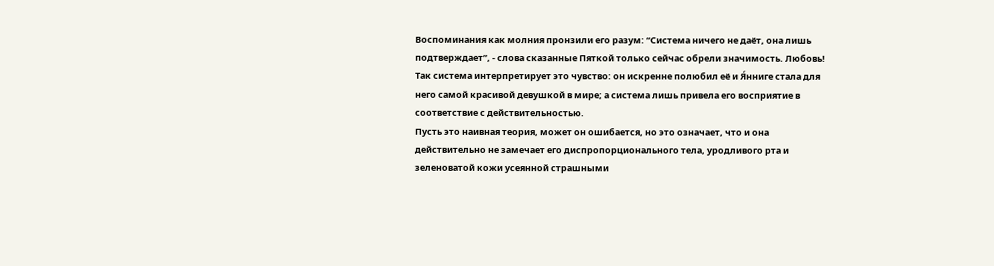Воспоминания как молния пронзили его разум: “Система ничего не даёт, она лишь подтверждает”, - слова сказанные Пяткой только сейчас обрели значимость. Любовь! Так система интерпретирует это чувство: он искренне полюбил её и Я́нниге стала для него самой красивой девушкой в мире; а система лишь привела его восприятие в соответствие с действительностью.
Пусть это наивная теория, может он ошибается, но это означает, что и она действительно не замечает его диспропорционального тела, уродливого рта и зеленоватой кожи усеянной страшными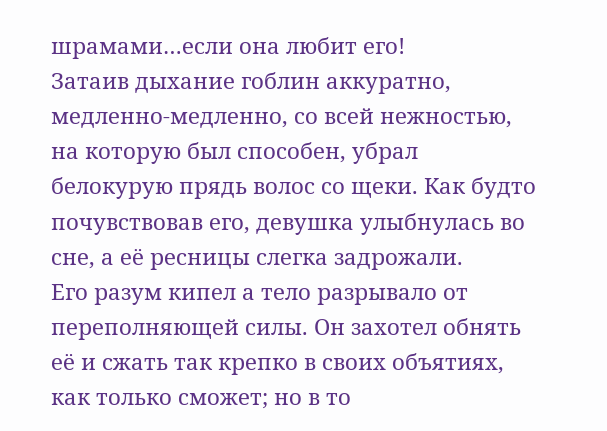шрамами…если она любит его!
Затаив дыхание гоблин аккуратно, медленно-медленно, со всей нежностью, на которую был способен, убрал белокурую прядь волос со щеки. Как будто почувствовав его, девушка улыбнулась во сне, а её ресницы слегка задрожали.
Его разум кипел а тело разрывало от переполняющей силы. Он захотел обнять её и сжать так крепко в своих объятиях, как только сможет; но в то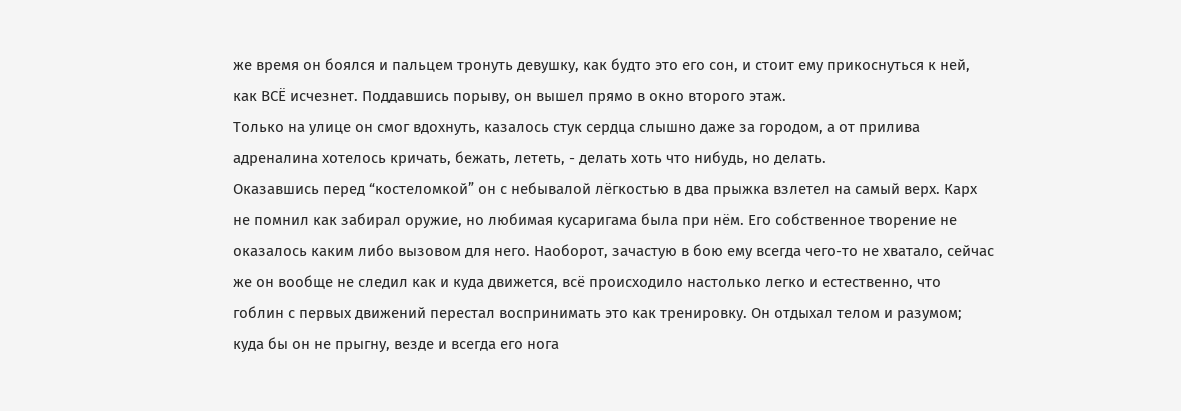же время он боялся и пальцем тронуть девушку, как будто это его сон, и стоит ему прикоснуться к ней, как ВСЁ исчезнет. Поддавшись порыву, он вышел прямо в окно второго этаж.
Только на улице он смог вдохнуть, казалось стук сердца слышно даже за городом, а от прилива адреналина хотелось кричать, бежать, лететь, - делать хоть что нибудь, но делать.
Оказавшись перед “костеломкой” он с небывалой лёгкостью в два прыжка взлетел на самый верх. Карх не помнил как забирал оружие, но любимая кусаригама была при нём. Его собственное творение не оказалось каким либо вызовом для него. Наоборот, зачастую в бою ему всегда чего-то не хватало, сейчас же он вообще не следил как и куда движется, всё происходило настолько легко и естественно, что гоблин с первых движений перестал воспринимать это как тренировку. Он отдыхал телом и разумом; куда бы он не прыгну, везде и всегда его нога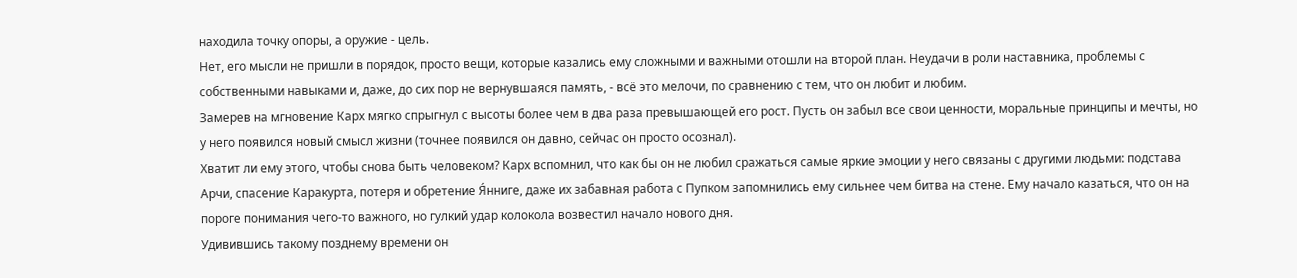находила точку опоры, а оружие - цель.
Нет, его мысли не пришли в порядок, просто вещи, которые казались ему сложными и важными отошли на второй план. Неудачи в роли наставника, проблемы с собственными навыками и, даже, до сих пор не вернувшаяся память, - всё это мелочи, по сравнению с тем, что он любит и любим.
Замерев на мгновение Карх мягко спрыгнул с высоты более чем в два раза превышающей его рост. Пусть он забыл все свои ценности, моральные принципы и мечты, но у него появился новый смысл жизни (точнее появился он давно, сейчас он просто осознал).
Хватит ли ему этого, чтобы снова быть человеком? Карх вспомнил, что как бы он не любил сражаться самые яркие эмоции у него связаны с другими людьми: подстава Арчи, спасение Каракурта, потеря и обретение Я́нниге, даже их забавная работа с Пупком запомнились ему сильнее чем битва на стене. Ему начало казаться, что он на пороге понимания чего-то важного, но гулкий удар колокола возвестил начало нового дня.
Удивившись такому позднему времени он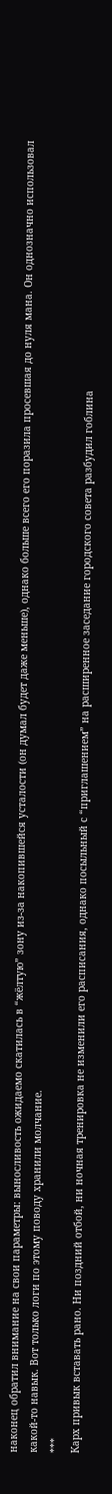наконец обратил внимание на свои параметры: выносливость ожидаемо скатилась в “жёлтую” зону из-за накопившейся усталости (он думал будет даже меньше), однако больше всего его поразила просевшая до нуля мана. Он однозначно использовал какой-то навык. Вот только логи по этому поводу хранили молчание.
***
Карх привык вставать рано. Ни поздний отбой, ни ночная тренировка не изменили его расписания, однако посыльный с “приглашением” на расширенное заседание городского совета разбудил гоблина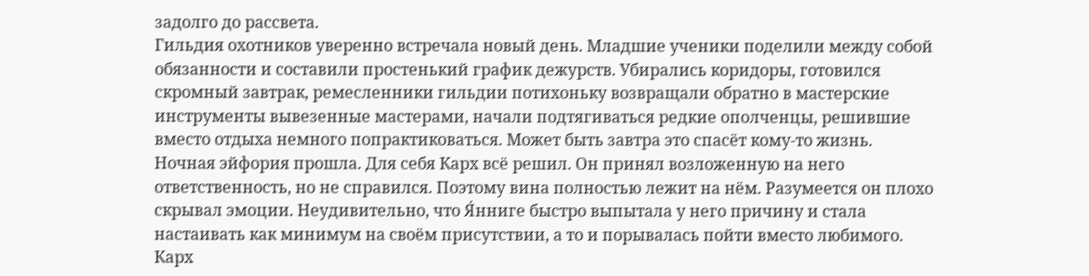задолго до рассвета.
Гильдия охотников уверенно встречала новый день. Младшие ученики поделили между собой обязанности и составили простенький график дежурств. Убирались коридоры, готовился скромный завтрак, ремесленники гильдии потихоньку возвращали обратно в мастерские инструменты вывезенные мастерами, начали подтягиваться редкие ополченцы, решившие вместо отдыха немного попрактиковаться. Может быть завтра это спасёт кому-то жизнь.
Ночная эйфория прошла. Для себя Карх всё решил. Он принял возложенную на него ответственность, но не справился. Поэтому вина полностью лежит на нём. Разумеется он плохо скрывал эмоции. Неудивительно, что Я́нниге быстро выпытала у него причину и стала настаивать как минимум на своём присутствии, а то и порывалась пойти вместо любимого.
Карх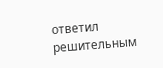ответил решительным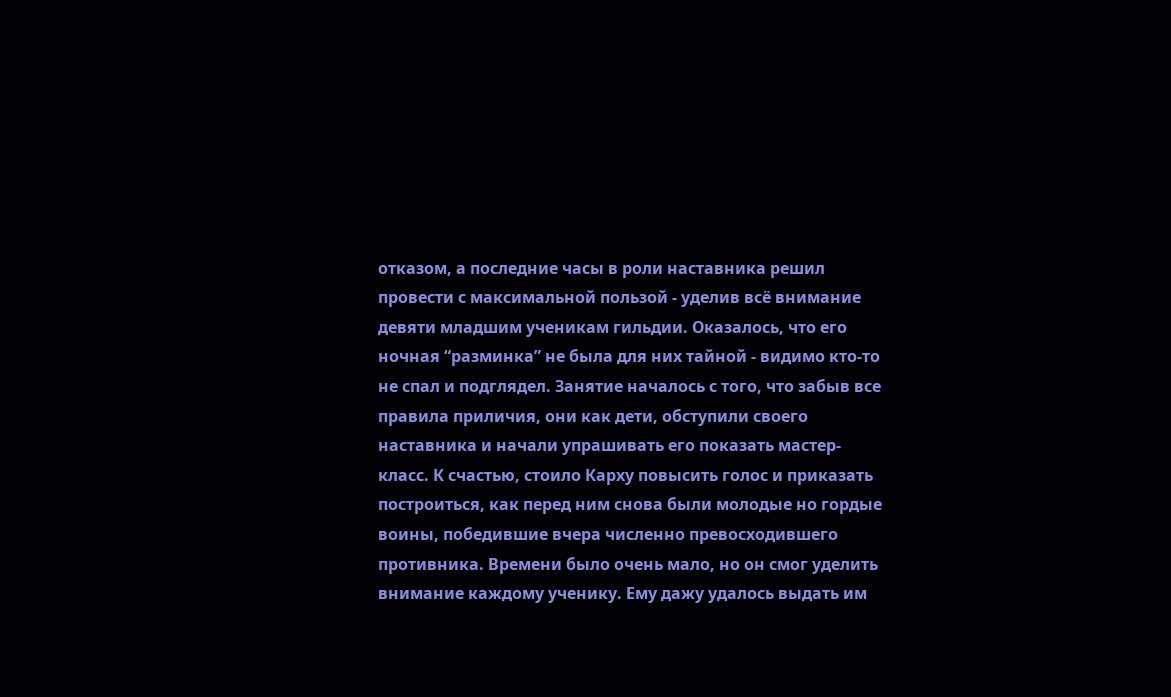отказом, а последние часы в роли наставника решил провести с максимальной пользой - уделив всё внимание девяти младшим ученикам гильдии. Оказалось, что его ночная “разминка” не была для них тайной - видимо кто-то не спал и подглядел. Занятие началось с того, что забыв все правила приличия, они как дети, обступили своего наставника и начали упрашивать его показать мастер-класс. К счастью, стоило Карху повысить голос и приказать построиться, как перед ним снова были молодые но гордые воины, победившие вчера численно превосходившего противника. Времени было очень мало, но он смог уделить внимание каждому ученику. Ему дажу удалось выдать им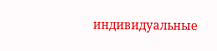индивидуальные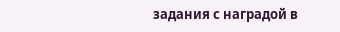задания с наградой в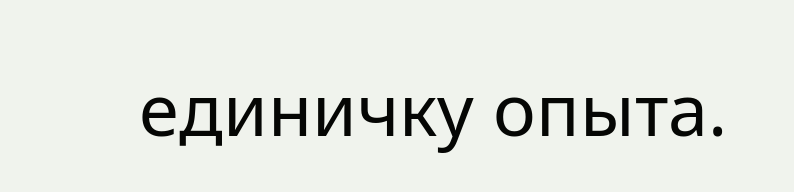единичку опыта.